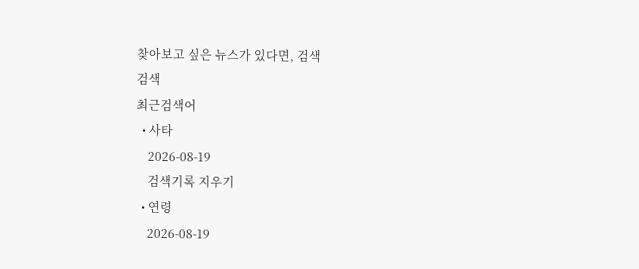찾아보고 싶은 뉴스가 있다면, 검색
검색
최근검색어
  • 사타
    2026-08-19
    검색기록 지우기
  • 연령
    2026-08-19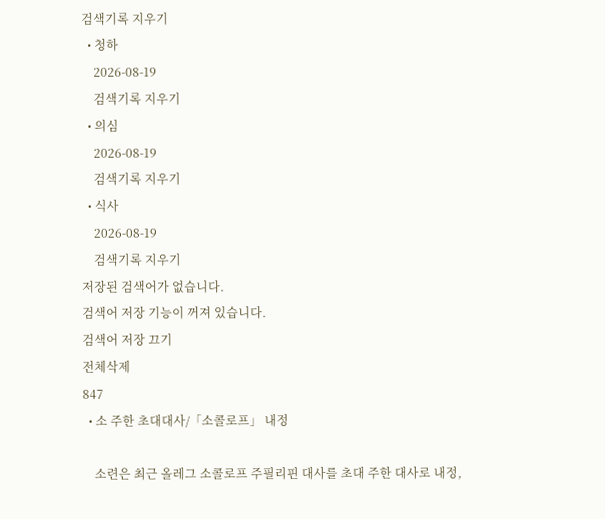검색기록 지우기
  • 청하
    2026-08-19
    검색기록 지우기
  • 의심
    2026-08-19
    검색기록 지우기
  • 식사
    2026-08-19
    검색기록 지우기
저장된 검색어가 없습니다.
검색어 저장 기능이 꺼져 있습니다.
검색어 저장 끄기
전체삭제
847
  • 소 주한 초대대사/「소콜로프」 내정

    소련은 최근 올레그 소콜로프 주필리핀 대사를 초대 주한 대사로 내정,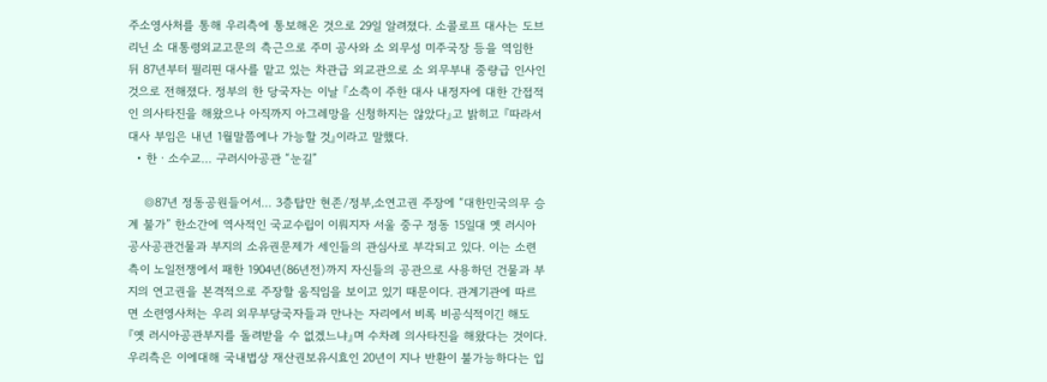주소영사처를 통해 우리측에 통보해온 것으로 29일 알려졌다. 소콜로프 대사는 도브리닌 소 대통령외교고문의 측근으로 주미 공사와 소 외무성 미주국장 등을 역임한 뒤 87년부터 필리핀 대사를 맡고 있는 차관급 외교관으로 소 외무부내 중량급 인사인 것으로 전해졌다. 정부의 한 당국자는 이날 『소측이 주한 대사 내정자에 대한 간접적인 의사타진을 해왔으나 아직까지 아그레망을 신청하지는 않았다』고 밝히고 『따라서 대사 부임은 내년 1월말쯤에나 가능할 것』이라고 말했다.
  • 한ㆍ소수교… 구러시아공관 “눈길”

    ◎87년 정동공원들어서… 3층탑만 현존/정부,소연고권 주장에 “대한민국의무 승계 불가” 한소간에 역사적인 국교수립이 이뤄지자 서울 중구 정동 15일대 옛 러시아공사공관건물과 부지의 소유권문제가 세인들의 관심사로 부각되고 있다. 이는 소련측이 노일전쟁에서 패한 1904년(86년전)까지 자신들의 공관으로 사용하던 건물과 부지의 연고권을 본격적으로 주장할 움직임을 보이고 있기 때문이다. 관계기관에 따르면 소련영사처는 우리 외무부당국자들과 만나는 자리에서 비록 비공식적이긴 해도 『옛 러시아공관부지를 돌려받을 수 없겠느냐』며 수차례 의사타진을 해왔다는 것이다. 우리측은 이에대해 국내법상 재산권보유시효인 20년이 지나 반환이 불가능하다는 입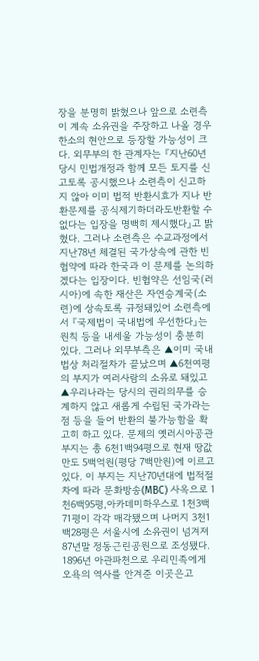장을 분명히 밝혔으나 앞으로 소련측이 계속 소유권을 주장하고 나올 경우 한소의 현안으로 등장할 가능성이 크다. 외무부의 한 관계자는 『지난60년 당시 민법개정과 함께 모든 토지를 신고토록 공시했으나 소련측이 신고하지 않아 이미 법적 반환시효가 지나 반환문제를 공식제기하더라도반환할 수 없다는 입장을 명백히 제시했다』고 밝혔다. 그러나 소련측은 수교과정에서 지난78년 체결된 국가상속에 관한 빈협약에 따라 한국과 이 문제를 논의하겠다는 입장이다. 빈협약은 선임국(러시아)에 속한 재산은 자연승계국(소련)에 상속토록 규정돼있어 소련측에서 『국제법이 국내법에 우선한다』는 원칙 등을 내세울 가능성이 충분히 있다. 그러나 외무부측은 ▲이미 국내법상 처리절차가 끝났으며 ▲6천여평의 부지가 여러사람의 소유로 돼있고 ▲우리나라는 당시의 권리의무를 승계하지 않고 새롭게 수립된 국가라는 점 등을 들어 반환의 불가능함을 확고히 하고 있다. 문제의 옛러시아공관부지는 총 6천1백94평으로 현재 땅값만도 5백억원(평당 7백만원)에 이르고 있다. 이 부지는 지난70년대에 법적절차에 따라 문화방송(MBC) 사옥으로 1천6백95평,아카데미하우스로 1천3백71평이 각각 매각됐으며 나머지 3천1백28평은 서울시에 소유권이 넘겨져 87년말 정동근린공원으로 조성됐다. 1896년 아관파천으로 우리민족에게 오욕의 역사를 안겨준 이곳은고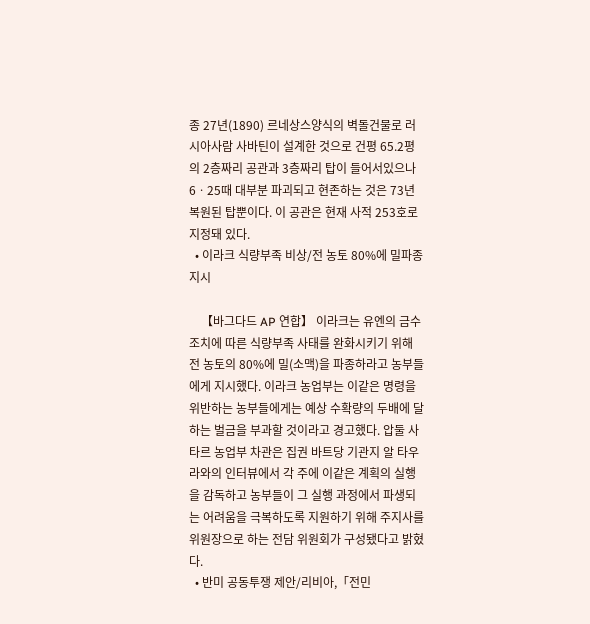종 27년(1890) 르네상스양식의 벽돌건물로 러시아사람 사바틴이 설계한 것으로 건평 65.2평의 2층짜리 공관과 3층짜리 탑이 들어서있으나 6ㆍ25때 대부분 파괴되고 현존하는 것은 73년 복원된 탑뿐이다. 이 공관은 현재 사적 253호로 지정돼 있다.
  • 이라크 식량부족 비상/전 농토 80%에 밀파종 지시

    【바그다드 AP 연합】 이라크는 유엔의 금수조치에 따른 식량부족 사태를 완화시키기 위해 전 농토의 80%에 밀(소맥)을 파종하라고 농부들에게 지시했다. 이라크 농업부는 이같은 명령을 위반하는 농부들에게는 예상 수확량의 두배에 달하는 벌금을 부과할 것이라고 경고했다. 압둘 사타르 농업부 차관은 집권 바트당 기관지 알 타우라와의 인터뷰에서 각 주에 이같은 계획의 실행을 감독하고 농부들이 그 실행 과정에서 파생되는 어려움을 극복하도록 지원하기 위해 주지사를 위원장으로 하는 전담 위원회가 구성됐다고 밝혔다.
  • 반미 공동투쟁 제안/리비아,「전민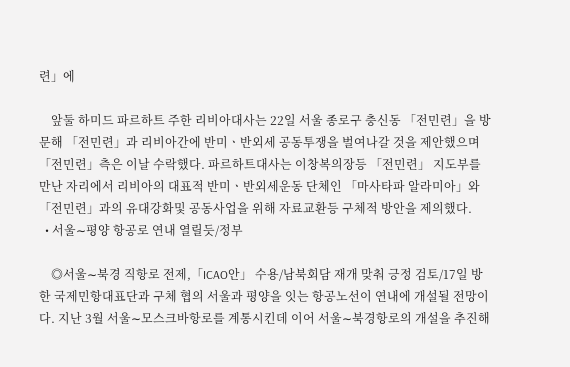련」에

    앞둘 하미드 파르하트 주한 리비아대사는 22일 서울 종로구 충신동 「전민련」을 방문해 「전민련」과 리비아간에 반미ㆍ반외세 공동투쟁을 벌여나갈 것을 제안했으며 「전민련」측은 이날 수락했다. 파르하트대사는 이창복의장등 「전민련」 지도부를 만난 자리에서 리비아의 대표적 반미ㆍ반외세운동 단체인 「마사타파 알라미아」와 「전민련」과의 유대강화및 공동사업을 위해 자료교환등 구체적 방안을 제의했다.
  • 서울∼평양 항공로 연내 열릴듯/정부

    ◎서울∼북경 직항로 전제,「ICAO안」 수용/남북회담 재개 맞춰 긍정 검토/17일 방한 국제민항대표단과 구체 협의 서울과 평양을 잇는 항공노선이 연내에 개설될 전망이다. 지난 3월 서울∼모스크바항로를 계통시킨데 이어 서울∼북경항로의 개설을 추진해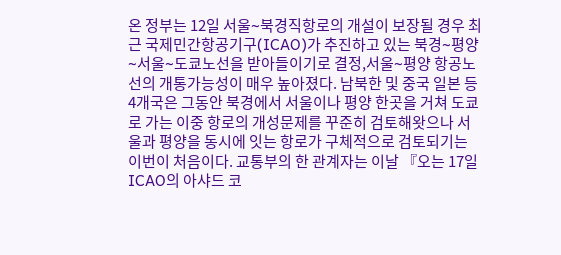온 정부는 12일 서울∼북경직항로의 개설이 보장될 경우 최근 국제민간항공기구(ICAO)가 추진하고 있는 북경∼평양∼서울∼도쿄노선을 받아들이기로 결정,서울∼평양 항공노선의 개통가능성이 매우 높아졌다. 남북한 및 중국 일본 등 4개국은 그동안 북경에서 서울이나 평양 한곳을 거쳐 도쿄로 가는 이중 항로의 개성문제를 꾸준히 검토해왓으나 서울과 평양을 동시에 잇는 항로가 구체적으로 검토되기는 이번이 처음이다. 교통부의 한 관계자는 이날 『오는 17일 ICAO의 아샤드 코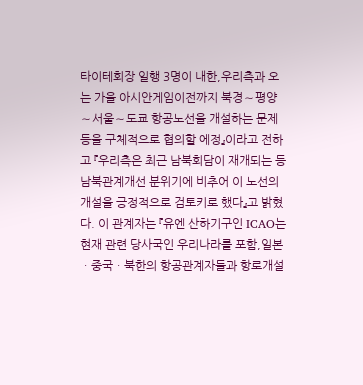타이테회장 일행 3명이 내한,우리측과 오는 가을 아시안게임이전까지 북경∼평양∼서울∼도쿄 항공노선을 개설하는 문제 등을 구체적으로 협의할 에정』이라고 전하고 『우리측은 최근 남북회담이 재개되는 등 남북관계개선 분위기에 비추어 이 노선의 개설을 긍정적으로 검토키로 했다』고 밝혔다. 이 관계자는 『유엔 산하기구인 ICAO는 현재 관련 당사국인 우리나라를 포함,일본ㆍ중국ㆍ북한의 항공관계자들과 항로개설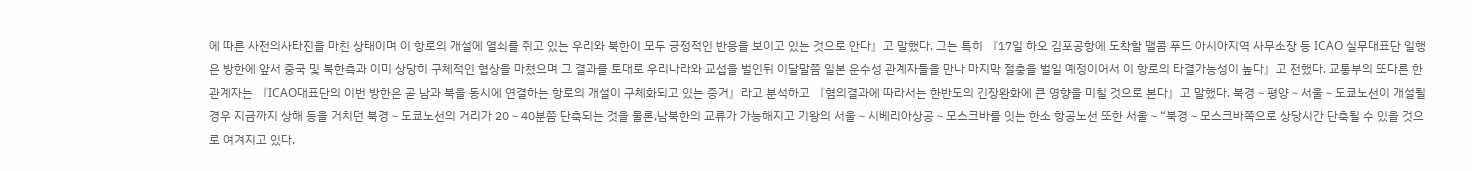에 따른 사전의사타진을 마친 상태이며 이 항로의 개설에 열쇠를 쥐고 있는 우리와 북한이 모두 긍정적인 반응을 보이고 있는 것으로 안다』고 말했다. 그는 특히 『17일 하오 김포공항에 도착할 맬콤 푸드 아시아지역 사무소장 등 ICAO 실무대표단 일행은 방한에 앞서 중국 및 북한측과 이미 상당히 구체적인 협상을 마쳤으며 그 결과를 토대로 우리나라와 교섭을 벌인뒤 이달말쯤 일본 운수성 관계자들을 만나 마지막 절충을 벌일 예정이어서 이 항로의 타결가능성이 높다』고 전했다. 교통부의 또다른 한 관계자는 『ICAO대표단의 이번 방한은 곧 남과 북을 동시에 연결하는 항로의 개설이 구체화되고 있는 증거』라고 분석하고 『혐의결과에 따라서는 한반도의 긴장완화에 큰 영향을 미칠 것으로 본다』고 말했다. 북경∼평양∼서울∼도쿄노선이 개설될 경우 지금까지 상해 등을 거치던 북경∼도쿄노선의 거리가 20∼40분쯤 단축되는 것을 물론,남북한의 교류가 가능해지고 기왕의 서울∼시베리아상공∼모스크바를 잇는 한소 항공노선 또한 서울∼“북경∼모스크바쪽으로 상당시간 단축될 수 있을 것으로 여겨지고 있다.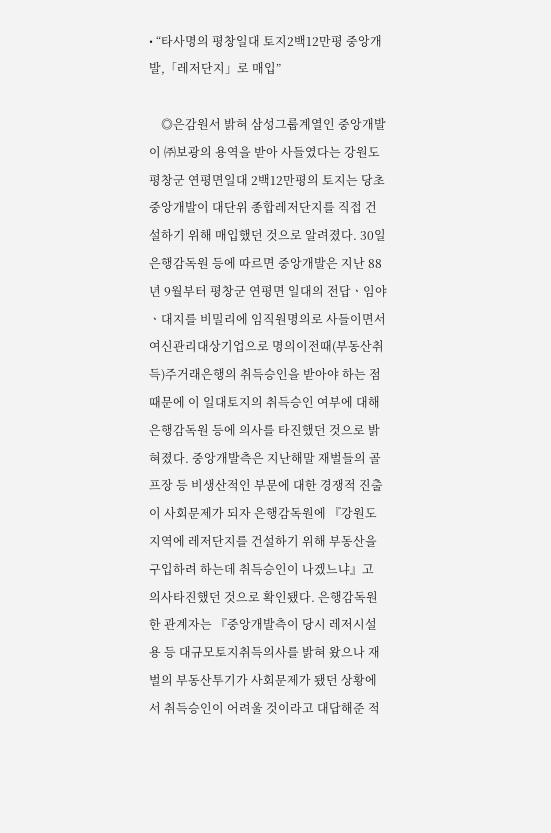• “타사명의 평창일대 토지2백12만평 중앙개발,「레저단지」로 매입”

    ◎은감원서 밝혀 삼성그룹계열인 중앙개발이 ㈜보광의 용역을 받아 사들였다는 강원도 평창군 연평면일대 2백12만평의 토지는 당초 중앙개발이 대단위 종합레저단지를 직접 건설하기 위해 매입했던 것으로 알려졌다. 30일 은행감독원 등에 따르면 중앙개발은 지난 88년 9월부터 평창군 연평면 일대의 전답ㆍ임야ㆍ대지를 비밀리에 임직원명의로 사들이면서 여신관리대상기업으로 명의이전때(부동산취득)주거래은행의 취득승인을 받아야 하는 점 때문에 이 일대토지의 취득승인 여부에 대해 은행감독원 등에 의사를 타진했던 것으로 밝혀졌다. 중앙개발측은 지난해말 재벌들의 골프장 등 비생산적인 부문에 대한 경쟁적 진출이 사회문제가 되자 은행감독원에 『강원도지역에 레저단지를 건설하기 위해 부동산을 구입하려 하는데 취득승인이 나겠느냐』고 의사타진했던 것으로 확인됐다. 은행감독원 한 관계자는 『중앙개발측이 당시 레저시설용 등 대규모토지취득의사를 밝혀 왔으나 재벌의 부동산투기가 사회문제가 됐던 상황에서 취득승인이 어려울 것이라고 대답해준 적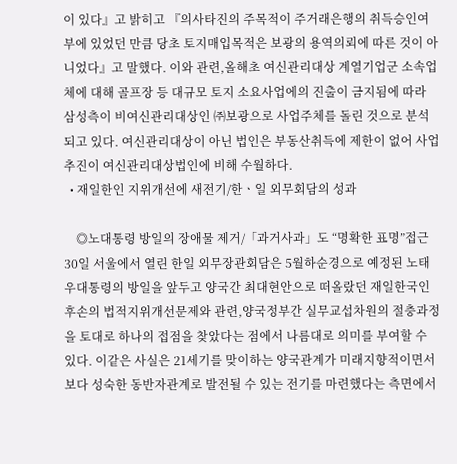이 있다』고 밝히고 『의사타진의 주목적이 주거래은행의 취득승인여부에 있었던 만큼 당초 토지매입목적은 보광의 용역의뢰에 따른 것이 아니었다』고 말했다. 이와 관련,올해초 여신관리대상 계열기업군 소속업체에 대해 골프장 등 대규모 토지 소요사업에의 진출이 금지됨에 따라 삼성측이 비여신관리대상인 ㈜보광으로 사업주체를 돌린 것으로 분석되고 있다. 여신관리대상이 아닌 법인은 부동산취득에 제한이 없어 사업추진이 여신관리대상법인에 비해 수월하다.
  • 재일한인 지위개선에 새전기/한ㆍ일 외무회담의 성과

    ◎노대통령 방일의 장애물 제거/「과거사과」도 “명확한 표명”접근 30일 서울에서 열린 한일 외무장관회담은 5월하순경으로 예정된 노태우대통령의 방일을 앞두고 양국간 최대현안으로 떠올랐던 재일한국인후손의 법적지위개선문제와 관련,양국정부간 실무교섭차원의 절충과정을 토대로 하나의 접점을 찾았다는 점에서 나름대로 의미를 부여할 수 있다. 이같은 사실은 21세기를 맞이하는 양국관계가 미래지향적이면서 보다 성숙한 동반자관계로 발전될 수 있는 전기를 마련했다는 측면에서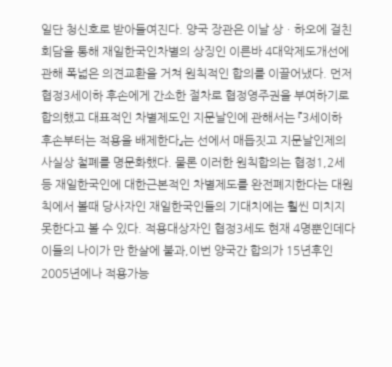일단 청신호로 받아들여진다. 양국 장관은 이날 상ㆍ하오에 걸친 회담을 통해 재일한국인차별의 상징인 이른바 4대악제도개선에 관해 폭넓은 의견교환을 거쳐 원칙적인 합의를 이끌어냈다. 먼저 협정3세이하 후손에게 간소한 절차로 협정영주권을 부여하기로 합의했고 대표적인 차별제도인 지문날인에 관해서는 『3세이하 후손부터는 적용을 배제한다』는 선에서 매듭짓고 지문날인제의 사실상 철폐를 명문화했다. 물론 이러한 원칙합의는 협정1,2세 등 재일한국인에 대한근본적인 차별제도를 완전폐지한다는 대원칙에서 볼때 당사자인 재일한국인들의 기대치에는 훨씬 미치지 못한다고 볼 수 있다. 적용대상자인 협정3세도 현재 4명뿐인데다 이들의 나이가 만 한살에 불과,이번 양국간 합의가 15년후인 2005년에나 적용가능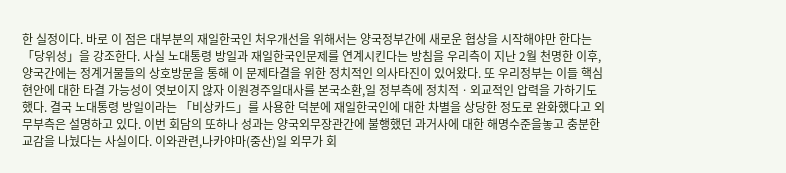한 실정이다. 바로 이 점은 대부분의 재일한국인 처우개선을 위해서는 양국정부간에 새로운 협상을 시작해야만 한다는 「당위성」을 강조한다. 사실 노대통령 방일과 재일한국인문제를 연계시킨다는 방침을 우리측이 지난 2월 천명한 이후,양국간에는 정계거물들의 상호방문을 통해 이 문제타결을 위한 정치적인 의사타진이 있어왔다. 또 우리정부는 이들 핵심현안에 대한 타결 가능성이 엿보이지 않자 이원경주일대사를 본국소환,일 정부측에 정치적ㆍ외교적인 압력을 가하기도 했다. 결국 노대통령 방일이라는 「비상카드」를 사용한 덕분에 재일한국인에 대한 차별을 상당한 정도로 완화했다고 외무부측은 설명하고 있다. 이번 회담의 또하나 성과는 양국외무장관간에 불행했던 과거사에 대한 해명수준을놓고 충분한 교감을 나눴다는 사실이다. 이와관련,나카야마(중산)일 외무가 회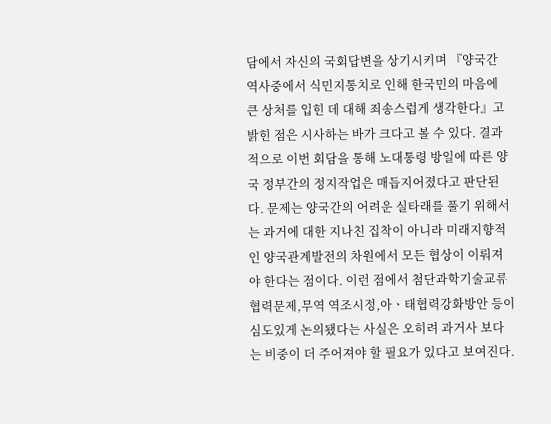담에서 자신의 국회답변을 상기시키며 『양국간 역사중에서 식민지통치로 인해 한국민의 마음에 큰 상처를 입힌 데 대해 죄송스럽게 생각한다』고 밝힌 점은 시사하는 바가 크다고 볼 수 있다. 결과적으로 이번 회담을 통해 노대통령 방일에 따른 양국 정부간의 정지작업은 매듭지어졌다고 판단된다. 문제는 양국간의 어려운 실타래를 풀기 위해서는 과거에 대한 지나친 집착이 아니라 미래지향적인 양국관계발전의 차원에서 모든 협상이 이뤄져야 한다는 점이다. 이런 점에서 첨단과학기술교류 협력문제,무역 역조시정,아ㆍ태협력강화방안 등이 심도있게 논의됐다는 사실은 오히려 과거사 보다는 비중이 더 주어져야 할 필요가 있다고 보여진다.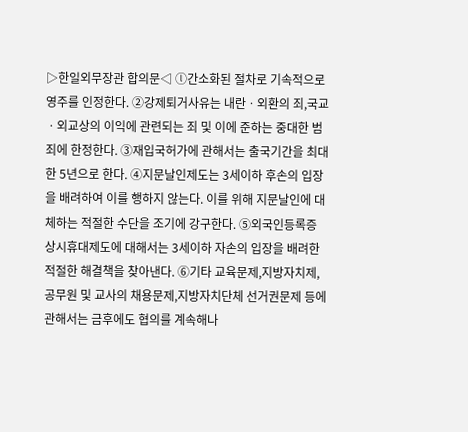▷한일외무장관 합의문◁ ⓛ간소화된 절차로 기속적으로 영주를 인정한다. ②강제퇴거사유는 내란ㆍ외환의 죄,국교ㆍ외교상의 이익에 관련되는 죄 및 이에 준하는 중대한 범죄에 한정한다. ③재입국허가에 관해서는 출국기간을 최대한 5년으로 한다. ④지문날인제도는 3세이하 후손의 입장을 배려하여 이를 행하지 않는다. 이를 위해 지문날인에 대체하는 적절한 수단을 조기에 강구한다. ⑤외국인등록증 상시휴대제도에 대해서는 3세이하 자손의 입장을 배려한 적절한 해결책을 찾아낸다. ⑥기타 교육문제,지방자치제,공무원 및 교사의 채용문제,지방자치단체 선거권문제 등에 관해서는 금후에도 협의를 계속해나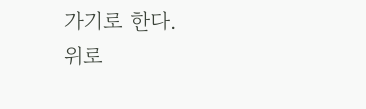가기로 한다.
위로